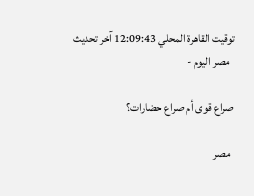توقيت القاهرة المحلي 12:09:43 آخر تحديث
  مصر اليوم -

صراع قوى أم صراع حضارات؟

  مصر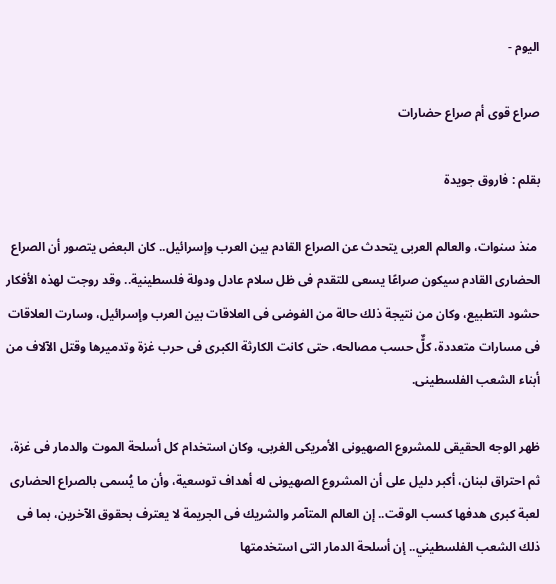اليوم -

صراع قوى أم صراع حضارات

بقلم : فاروق جويدة

 منذ سنوات، والعالم العربى يتحدث عن الصراع القادم بين العرب وإسرائيل.. كان البعض يتصور أن الصراع الحضارى القادم سيكون صراعًا يسعى للتقدم فى ظل سلام عادل ودولة فلسطينية.. وقد روجت لهذه الأفكار حشود التطبيع، وكان من نتيجة ذلك حالة من الفوضى فى العلاقات بين العرب وإسرائيل، وسارت العلاقات فى مسارات متعددة، كلٌّ حسب مصالحه، حتى كانت الكارثة الكبرى فى حرب غزة وتدميرها وقتل الآلاف من أبناء الشعب الفلسطينى.

ظهر الوجه الحقيقى للمشروع الصهيونى الأمريكى الغربى، وكان استخدام كل أسلحة الموت والدمار فى غزة، ثم احتراق لبنان، أكبر دليل على أن المشروع الصهيونى له أهداف توسعية، وأن ما يُسمى بالصراع الحضارى لعبة كبرى هدفها كسب الوقت.. إن العالم المتآمر والشريك فى الجريمة لا يعترف بحقوق الآخرين، بما فى ذلك الشعب الفلسطيني.. إن أسلحة الدمار التى استخدمتها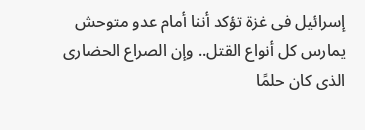إسرائيل فى غزة تؤكد أننا أمام عدو متوحش يمارس كل أنواع القتل.. وإن الصراع الحضارى الذى كان حلمًا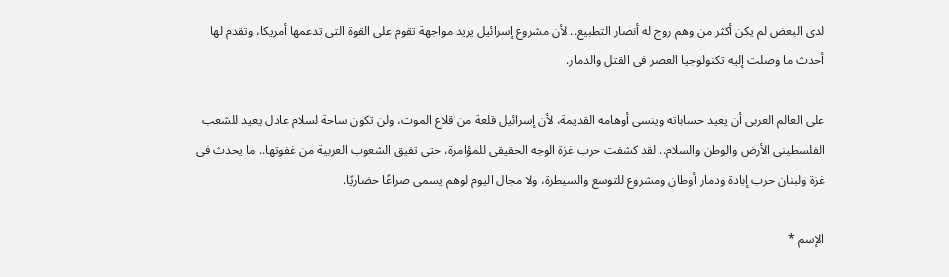لدى البعض لم يكن أكثر من وهم روج له أنصار التطبيع.. لأن مشروع إسرائيل يريد مواجهة تقوم على القوة التى تدعمها أمريكا، وتقدم لها أحدث ما وصلت إليه تكنولوجيا العصر فى القتل والدمار.

على العالم العربى أن يعيد حساباته وينسى أوهامه القديمة، لأن إسرائيل قلعة من قلاع الموت، ولن تكون ساحة لسلام عادل يعيد للشعب الفلسطينى الأرض والوطن والسلام.. لقد كشفت حرب غزة الوجه الحقيقى للمؤامرة، حتى تفيق الشعوب العربية من غفوتها.. ما يحدث فى غزة ولبنان حرب إبادة ودمار أوطان ومشروع للتوسع والسيطرة، ولا مجال اليوم لوهم يسمى صراعًا حضاريًا.

الإسم *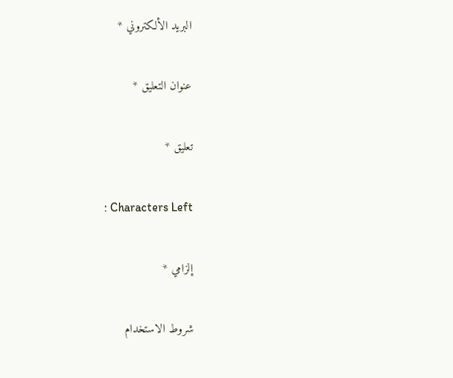البريد الألكتروني *

عنوان التعليق *

تعليق *

: Characters Left

إلزامي *

شروط الاستخدام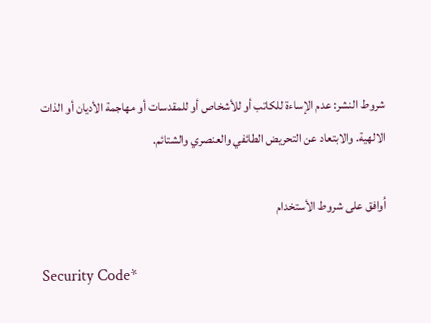شروط النشر: عدم الإساءة للكاتب أو للأشخاص أو للمقدسات أو مهاجمة الأديان أو الذات الالهية. والابتعاد عن التحريض الطائفي والعنصري والشتائم.

اُوافق على شروط الأستخدام

Security Code*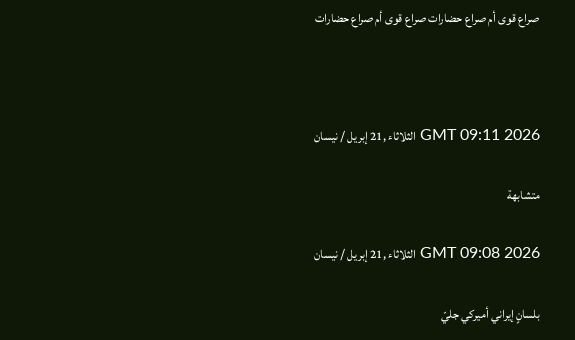صراع قوى أم صراع حضارات صراع قوى أم صراع حضارات



GMT 09:11 2026 الثلاثاء ,21 إبريل / نيسان

متشابهة

GMT 09:08 2026 الثلاثاء ,21 إبريل / نيسان

بلسانٍ إيراني أميركي جليّ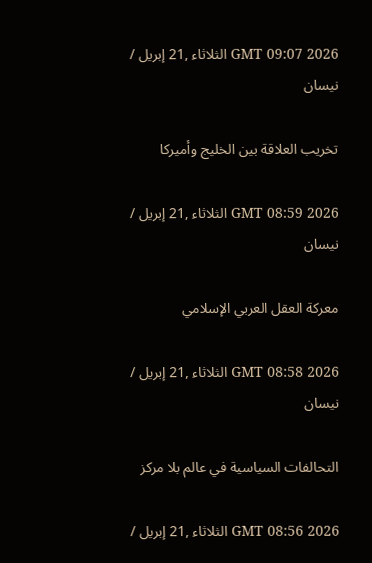GMT 09:07 2026 الثلاثاء ,21 إبريل / نيسان

تخريب العلاقة بين الخليج وأميركا

GMT 08:59 2026 الثلاثاء ,21 إبريل / نيسان

معركة العقل العربي الإسلامي

GMT 08:58 2026 الثلاثاء ,21 إبريل / نيسان

التحالفات السياسية في عالم بلا مركز

GMT 08:56 2026 الثلاثاء ,21 إبريل /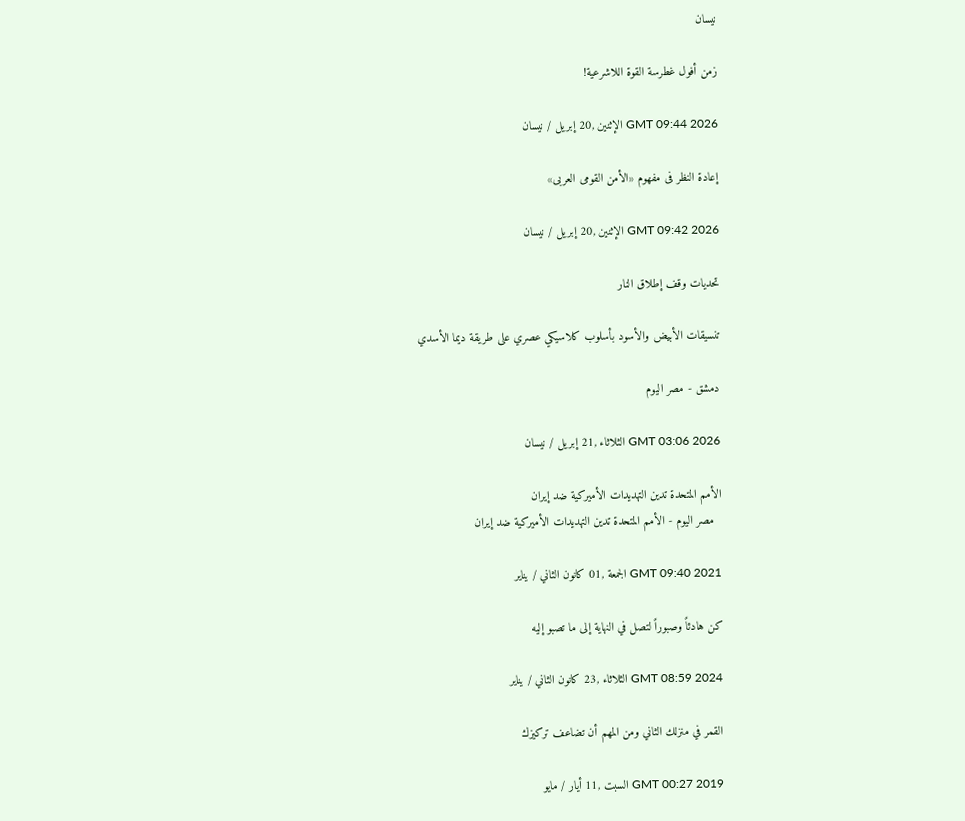نيسان

زمن أفول غطرسة القوة اللاشرعية!

GMT 09:44 2026 الإثنين ,20 إبريل / نيسان

إعادة النظر فى مفهوم «الأمن القومى العربى»

GMT 09:42 2026 الإثنين ,20 إبريل / نيسان

تحديات وقف إطلاق النار

تنسيقات الأبيض والأسود بأسلوب كلاسيكي عصري على طريقة ديما الأسدي

دمشق - مصر اليوم

GMT 03:06 2026 الثلاثاء ,21 إبريل / نيسان

الأمم المتحدة تدين التهديدات الأميركية ضد إيران
  مصر اليوم - الأمم المتحدة تدين التهديدات الأميركية ضد إيران

GMT 09:40 2021 الجمعة ,01 كانون الثاني / يناير

كن هادئاً وصبوراً لتصل في النهاية إلى ما تصبو إليه

GMT 08:59 2024 الثلاثاء ,23 كانون الثاني / يناير

القمر في منزلك الثاني ومن المهم أن تضاعف تركيزك

GMT 00:27 2019 السبت ,11 أيار / مايو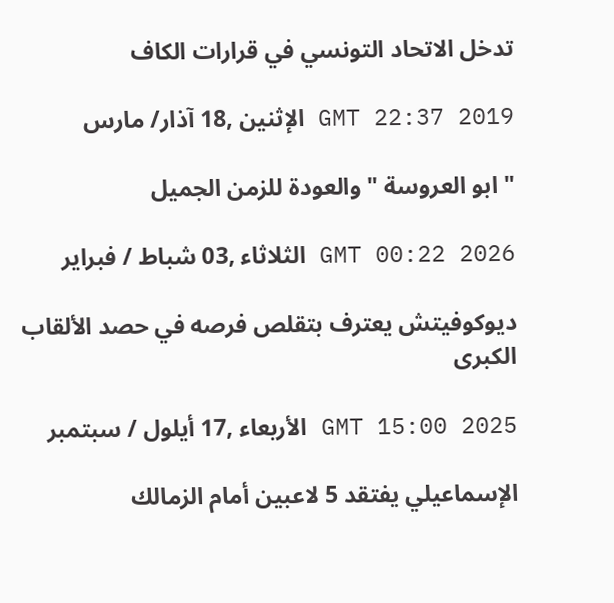تدخل الاتحاد التونسي في قرارات الكاف

GMT 22:37 2019 الإثنين ,18 آذار/ مارس

" ابو العروسة " والعودة للزمن الجميل

GMT 00:22 2026 الثلاثاء ,03 شباط / فبراير

ديوكوفيتش يعترف بتقلص فرصه في حصد الألقاب الكبرى

GMT 15:00 2025 الأربعاء ,17 أيلول / سبتمبر

الإسماعيلي يفتقد 5 لاعبين أمام الزمالك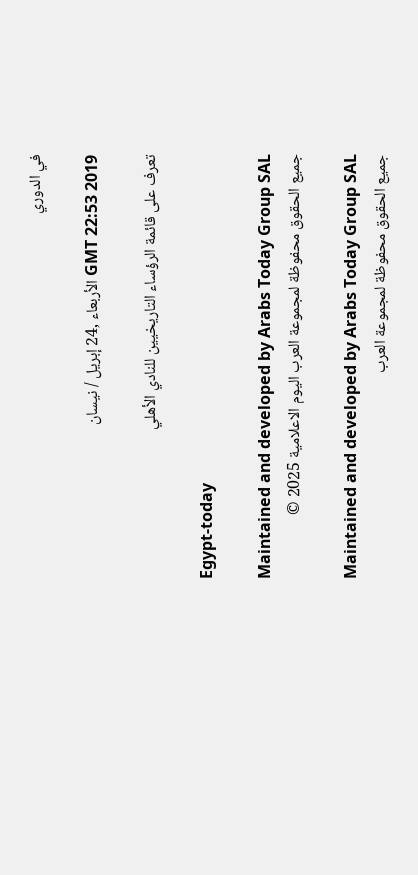في الدوري

GMT 22:53 2019 الأربعاء ,24 إبريل / نيسان

تعرف على قائمة الرؤساء التاريخيين للنادي الأهلي

Egypt-today

Maintained and developed by Arabs Today Group SAL
جميع الحقوق محفوظة لمجموعة العرب اليوم الاعلامية 2025 ©

Maintained and developed by Arabs Today Group SAL
جميع الحقوق محفوظة لمجموعة العرب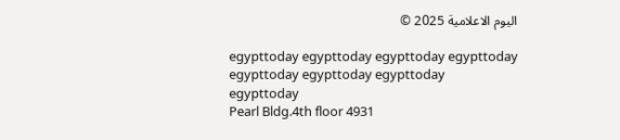اليوم الاعلامية 2025 ©

egypttoday egypttoday egypttoday egypttoday
egypttoday egypttoday egypttoday
egypttoday
Pearl Bldg.4th floor 4931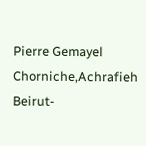Pierre Gemayel Chorniche,Achrafieh Beirut-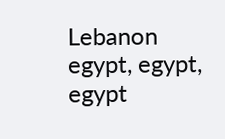Lebanon
egypt, egypt, egypt